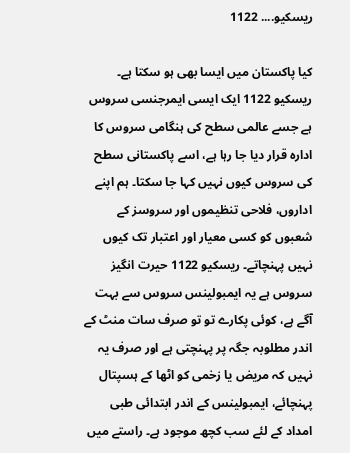ریسکیو.... 1122

کیا پاکستان میں ایسا بھی ہو سکتا ہے۔ ریسکیو 1122 ایک ایسی ایمرجنسی سروس ہے جسے عالمی سطح کی ہنگامی سروس کا ادارہ قرار دیا جا رہا ہے، اسے پاکستانی سطح کی سروس کیوں نہیں کہا جا سکتا۔ ہم اپنے اداروں، فلاحی تنظیموں اور سروسز کے شعبوں کو کسی معیار اور اعتبار تک کیوں نہیں پہنچاتے۔ ریسکیو 1122 حیرت انگیز سروس ہے یہ ایمبولینس سروس سے بہت آگے ہے، کوئی پکارے تو تو صرف سات منٹ کے اندر مطلوبہ جگہ پر پہنچتی ہے اور صرف یہ نہیں کہ مریض یا زخمی کو اٹھا کے ہسپتال پہنچائے، ایمبولینس کے اندر ابتدائی طبی امداد کے لئے سب کچھ موجود ہے۔ راستے میں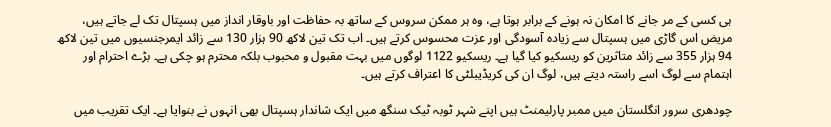ہی کسی کے مر جانے کا امکان نہ ہونے کے برابر ہوتا ہے، وہ ہر ممکن سروس کے ساتھ بہ حفاظت اور باوقار انداز میں ہسپتال تک لے جاتے ہیں، مریض اس گاڑی میں ہسپتال سے زیادہ آسودگی اور عزت محسوس کرتے ہیں۔ اب تک تین لاکھ 90 ہزار 130 سے زائد ایمرجنسیوں میں تین لاکھ 94 ہزار 355 سے زائد متاثرین کو ریسکیو کیا گیا ہے۔ ریسکیو 1122 لوگوں میں بہت مقبول و محبوب بلکہ محترم ہو چکی ہے۔ بڑے احترام اور اہتمام سے لوگ اسے راستہ دیتے ہیں، لوگ ان کی کریڈیبلٹی کا اعتراف کرتے ہیں۔

چودھری سرور انگلستان میں ممبر پارلیمنٹ ہیں اپنے شہر ٹوبہ ٹیک سنگھ میں ایک شاندار ہسپتال بھی انہوں نے بنوایا ہے۔ ایک تقریب میں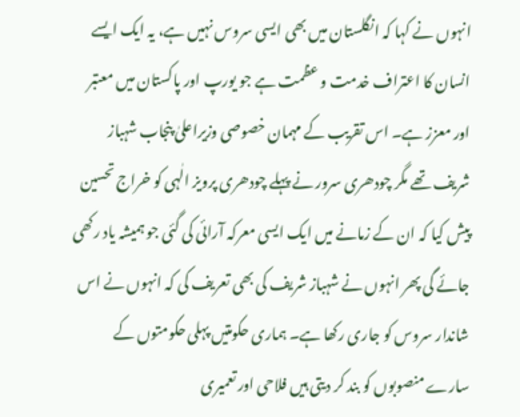انہوں نے کہا کہ انگلستان میں بھی ایسی سروس نہیں ہے، یہ ایک ایسے انسان کا اعتراف خدمت و عظمت ہے جو یورپ اور پاکستان میں معتبر اور معزز ہے۔ اس تقریب کے مہمان خصوصی وزیراعلیٰ پنجاب شہباز شریف تھے مگر چودھری سرور نے پہلے چودھری پرویز الٰہی کو خراج تحسین پیش کیا کہ ان کے زمانے میں ایک ایسی معرکہ آرائی کی گئی جو ہمیشہ یاد رکھی جائے گی پھر انہوں نے شہباز شریف کی بھی تعریف کی کہ انہوں نے اس شاندار سروس کو جاری رکھا ہے۔ ہماری حکومتیں پہلی حکومتوں کے سارے منصوبوں کو بند کر دیتی ہیں فلاحی اور تعمیری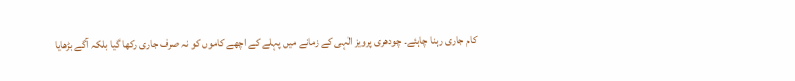کام جاری رہنا چاہئے۔ چودھری پرویز الٰہی کے زمانے میں پہلے کے اچھے کاموں کو نہ صرف جاری رکھا گیا بلکہ آگے بڑھایا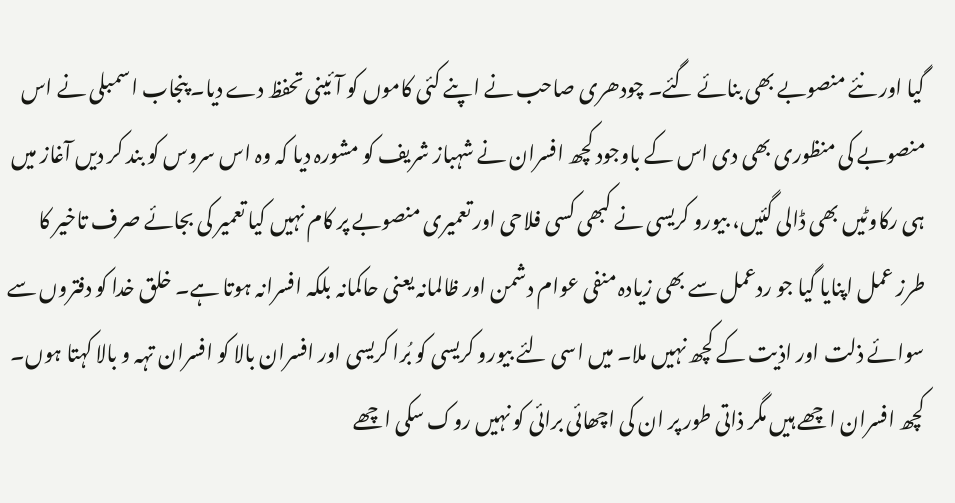گیا اور نئے منصوبے بھی بنائے گئے۔ چودھری صاحب نے اپنے کئی کاموں کو آئینی تحفظ دے دیا۔ پنجاب اسمبلی نے اس منصوبے کی منظوری بھی دی اس کے باوجود کچھ افسران نے شہباز شریف کو مشورہ دیا کہ وہ اس سروس کو بند کر دیں آغاز میں ہی رکاوٹیں بھی ڈالی گئیں، بیورو کریسی نے کبھی کسی فلاحی اور تعمیری منصوبے پر کام نہیں کیا تعمیر کی بجائے صرف تاخیر کا طرز عمل اپنایا گیا جو ردعمل سے بھی زیادہ منفی عوام دشمن اور ظالمانہ یعنی حاکمانہ بلکہ افسرانہ ہوتا ہے۔ خلق خدا کو دفتروں سے سوائے ذلت اور اذیت کے کچھ نہیں ملا۔ میں اسی لئے بیورو کریسی کو بُرا کریسی اور افسران بالا کو افسران تہہ و بالا کہتا ہوں۔ کچھ افسران اچھے ہیں مگر ذاتی طور پر ان کی اچھائی برائی کو نہیں روک سکی اچھے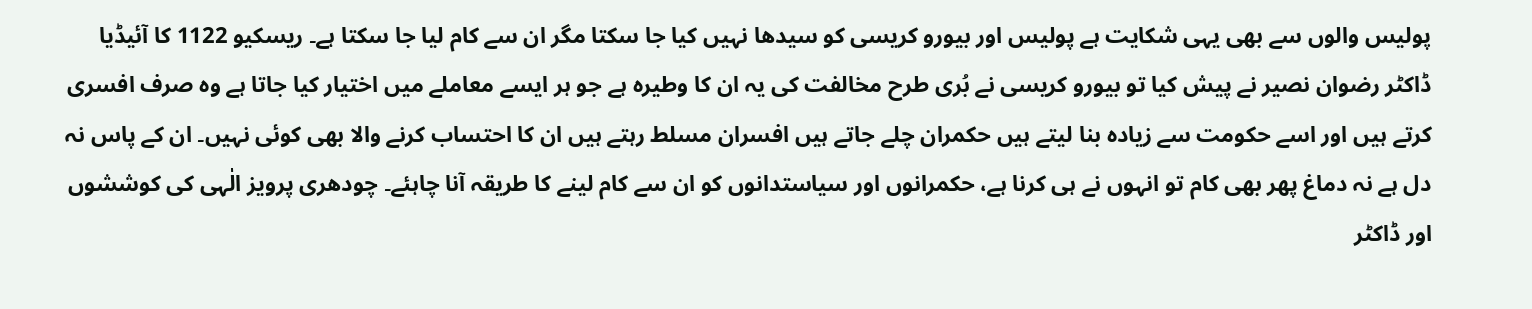پولیس والوں سے بھی یہی شکایت ہے پولیس اور بیورو کریسی کو سیدھا نہیں کیا جا سکتا مگر ان سے کام لیا جا سکتا ہے۔ ریسکیو 1122 کا آئیڈیا ڈاکٹر رضوان نصیر نے پیش کیا تو بیورو کریسی نے بُری طرح مخالفت کی یہ ان کا وطیرہ ہے جو ہر ایسے معاملے میں اختیار کیا جاتا ہے وہ صرف افسری کرتے ہیں اور اسے حکومت سے زیادہ بنا لیتے ہیں حکمران چلے جاتے ہیں افسران مسلط رہتے ہیں ان کا احتساب کرنے والا بھی کوئی نہیں۔ ان کے پاس نہ دل ہے نہ دماغ پھر بھی کام تو انہوں نے ہی کرنا ہے، حکمرانوں اور سیاستدانوں کو ان سے کام لینے کا طریقہ آنا چاہئے۔ چودھری پرویز الٰہی کی کوششوں اور ڈاکٹر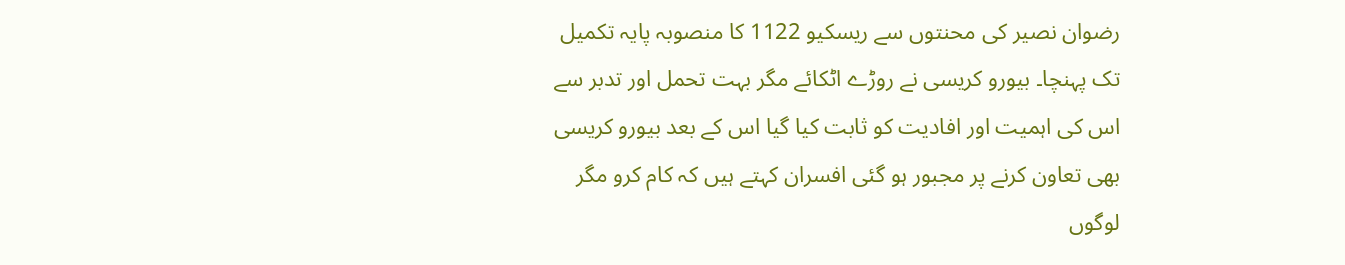رضوان نصیر کی محنتوں سے ریسکیو 1122 کا منصوبہ پایہ تکمیل تک پہنچا۔ بیورو کریسی نے روڑے اٹکائے مگر بہت تحمل اور تدبر سے اس کی اہمیت اور افادیت کو ثابت کیا گیا اس کے بعد بیورو کریسی بھی تعاون کرنے پر مجبور ہو گئی افسران کہتے ہیں کہ کام کرو مگر لوگوں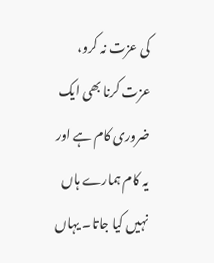کی عزت نہ کرو، عزت کرنا بھی ایک ضروری کام ہے اور یہ کام ہمارے ہاں نہیں کیا جاتا۔ یہاں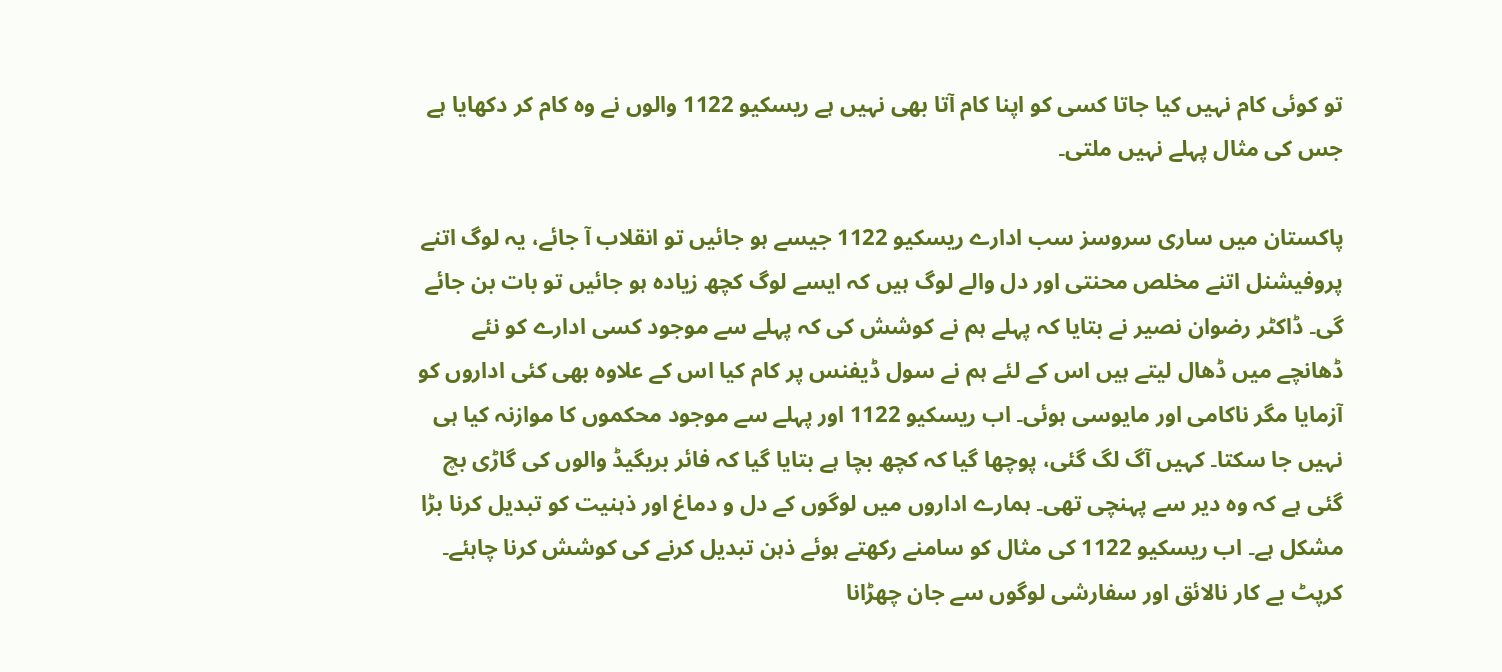تو کوئی کام نہیں کیا جاتا کسی کو اپنا کام آتا بھی نہیں ہے ریسکیو 1122 والوں نے وہ کام کر دکھایا ہے جس کی مثال پہلے نہیں ملتی۔

پاکستان میں ساری سروسز سب ادارے ریسکیو 1122 جیسے ہو جائیں تو انقلاب آ جائے، یہ لوگ اتنے پروفیشنل اتنے مخلص محنتی اور دل والے لوگ ہیں کہ ایسے لوگ کچھ زیادہ ہو جائیں تو بات بن جائے گی۔ ڈاکٹر رضوان نصیر نے بتایا کہ پہلے ہم نے کوشش کی کہ پہلے سے موجود کسی ادارے کو نئے ڈھانچے میں ڈھال لیتے ہیں اس کے لئے ہم نے سول ڈیفنس پر کام کیا اس کے علاوہ بھی کئی اداروں کو آزمایا مگر ناکامی اور مایوسی ہوئی۔ اب ریسکیو 1122 اور پہلے سے موجود محکموں کا موازنہ کیا ہی نہیں جا سکتا۔ کہیں آگ لگ گئی، پوچھا گیا کہ کچھ بچا ہے بتایا گیا کہ فائر بریگیڈ والوں کی گاڑی بچ گئی ہے کہ وہ دیر سے پہنچی تھی۔ ہمارے اداروں میں لوگوں کے دل و دماغ اور ذہنیت کو تبدیل کرنا بڑا مشکل ہے۔ اب ریسکیو 1122 کی مثال کو سامنے رکھتے ہوئے ذہن تبدیل کرنے کی کوشش کرنا چاہئے۔ کرپٹ بے کار نالائق اور سفارشی لوگوں سے جان چھڑانا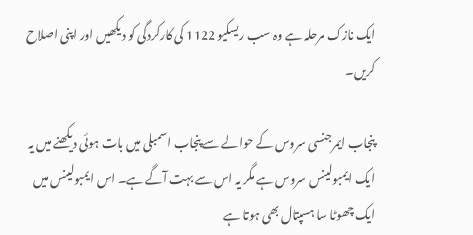ایک نازک مرحلہ ہے وہ سب ریسکیو 1122 کی کارکردگی کو دیکھیں اور اپنی اصلاح کریں۔

پنجاب ایمرجنسی سروس کے حوالے سے پنجاب اسمبلی میں بات ہوئی دیکھنے میں یہ ایک ایمبولینس سروس ہے مگر یہ اس سے بہت آگے ہے۔ اس ایمبولینس میں ایک چھوٹا سا ہسپتال بھی ہوتا ہے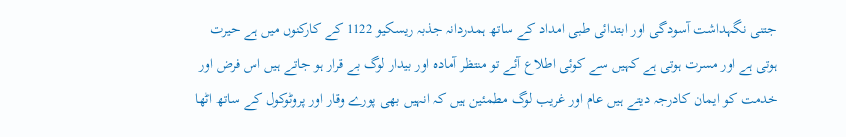جتنی نگہداشت آسودگی اور ابتدائی طبی امداد کے ساتھ ہمدردانہ جذبہ ریسکیو 1122 کے کارکنوں میں ہے حیرت ہوتی ہے اور مسرت ہوتی ہے کہیں سے کوئی اطلاع آئے تو منتظر آمادہ اور بیدار لوگ بے قرار ہو جاتے ہیں اس فرض اور خدمت کو ایمان کادرجہ دیتے ہیں عام اور غریب لوگ مطمئین ہیں کہ انہیں بھی پورے وقار اور پروٹوکول کے ساتھ اٹھا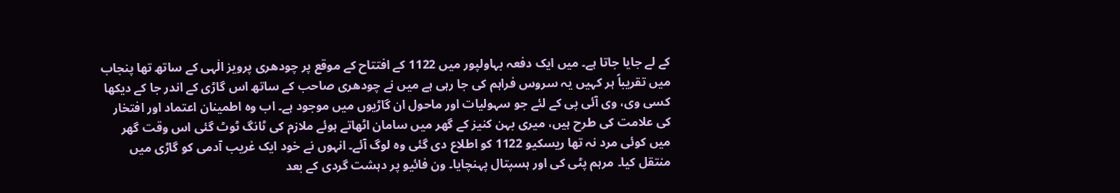کے لے جایا جاتا ہے۔ میں ایک دفعہ بہاولپور میں 1122 کے افتتاح کے موقع پر چودھری پرویز الٰہی کے ساتھ تھا پنجاب میں تقریباً ہر کہیں یہ سروس فراہم کی جا رہی ہے میں نے چودھری صاحب کے ساتھ اس گاڑی کے اندر جا کے دیکھا کسی وی، وی آئی پی کے لئے جو سہولیات اور ماحول ان گاڑیوں میں موجود ہے۔ اب وہ اطمینان اعتماد اور افتخار کی علامت کی طرح ہیں، میری بہن کنیز کے گھر میں سامان اٹھاتے ہوئے ملازم کی ٹانگ ٹوٹ گئی اس وقت گھر میں کوئی مرد نہ تھا ریسکیو 1122 کو اطلاع دی گئی وہ لوگ آئے۔ انہوں نے خود ایک غریب آدمی کو گاڑی میں منتقل کیا۔ مرہم پٹی کی اور ہسپتال پہنچایا۔ ون فائیو پر دہشت گردی کے بعد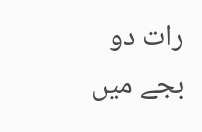رات دو بجے میں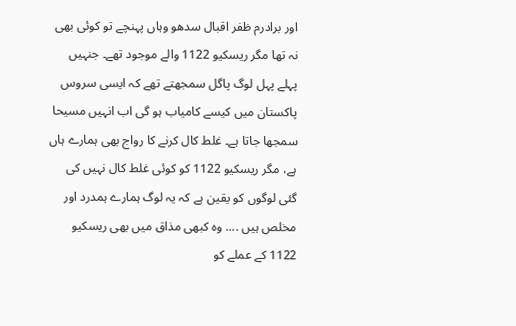اور برادرم ظفر اقبال سدھو وہاں پہنچے تو کوئی بھی نہ تھا مگر ریسکیو 1122 والے موجود تھے۔ جنہیں پہلے پہل لوگ پاگل سمجھتے تھے کہ ایسی سروس پاکستان میں کیسے کامیاب ہو گی اب انہیں مسیحا سمجھا جاتا ہے۔ غلط کال کرنے کا رواج بھی ہمارے ہاں ہے، مگر ریسکیو 1122 کو کوئی غلط کال نہیں کی گئی لوگوں کو یقین ہے کہ یہ لوگ ہمارے ہمدرد اور مخلص ہیں .... وہ کبھی مذاق میں بھی ریسکیو 1122 کے عملے کو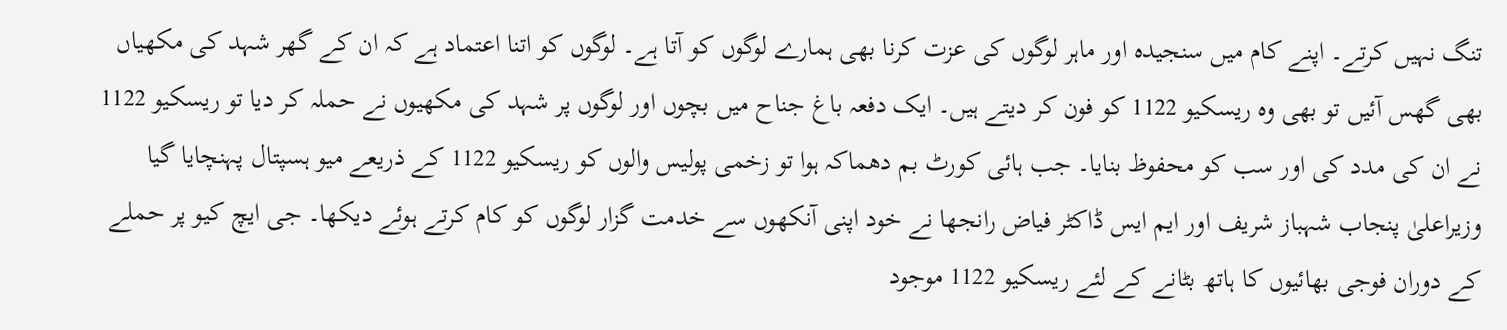تنگ نہیں کرتے۔ اپنے کام میں سنجیدہ اور ماہر لوگوں کی عزت کرنا بھی ہمارے لوگوں کو آتا ہے۔ لوگوں کو اتنا اعتماد ہے کہ ان کے گھر شہد کی مکھیاں بھی گھس آئیں تو بھی وہ ریسکیو 1122 کو فون کر دیتے ہیں۔ ایک دفعہ باغ جناح میں بچوں اور لوگوں پر شہد کی مکھیوں نے حملہ کر دیا تو ریسکیو 1122 نے ان کی مدد کی اور سب کو محفوظ بنایا۔ جب ہائی کورٹ بم دھماکہ ہوا تو زخمی پولیس والوں کو ریسکیو 1122 کے ذریعے میو ہسپتال پہنچایا گیا وزیراعلیٰ پنجاب شہباز شریف اور ایم ایس ڈاکٹر فیاض رانجھا نے خود اپنی آنکھوں سے خدمت گزار لوگوں کو کام کرتے ہوئے دیکھا۔ جی ایچ کیو پر حملے کے دوران فوجی بھائیوں کا ہاتھ بٹانے کے لئے ریسکیو 1122 موجود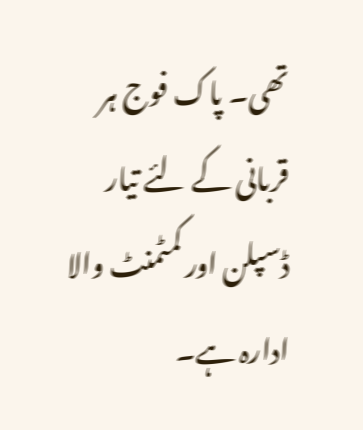تھی۔ پاک فوج ہر قربانی کے لئے تیار ڈسپلن اور کمٹمنٹ والا ادارہ ہے۔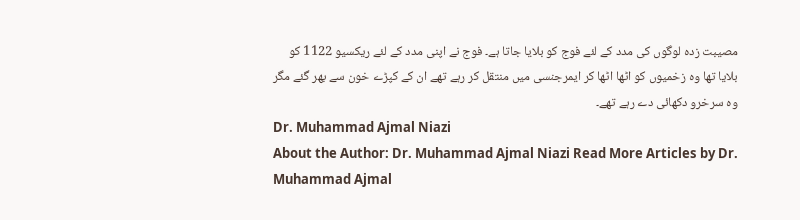مصیبت زدہ لوگوں کی مدد کے لئے فوج کو بلایا جاتا ہے۔ فوج نے اپنی مدد کے لئے ریکسیو 1122 کو بلایا تھا وہ زخمیوں کو اٹھا اٹھا کر ایمرجنسی میں منتقل کر رہے تھے ان کے کپڑے خون سے بھر گئے مگر وہ سرخرو دکھائی دے رہے تھے۔
Dr. Muhammad Ajmal Niazi
About the Author: Dr. Muhammad Ajmal Niazi Read More Articles by Dr. Muhammad Ajmal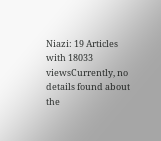Niazi: 19 Articles with 18033 viewsCurrently, no details found about the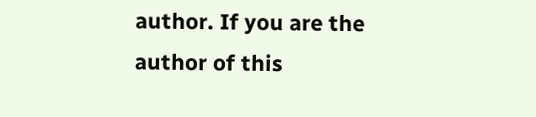author. If you are the author of this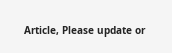Article, Please update or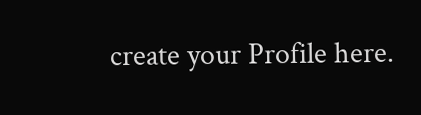create your Profile here.